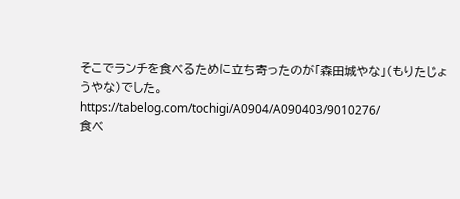そこでランチを食べるために立ち寄ったのが「森田城やな」(もりたじょうやな)でした。
https://tabelog.com/tochigi/A0904/A090403/9010276/
食べ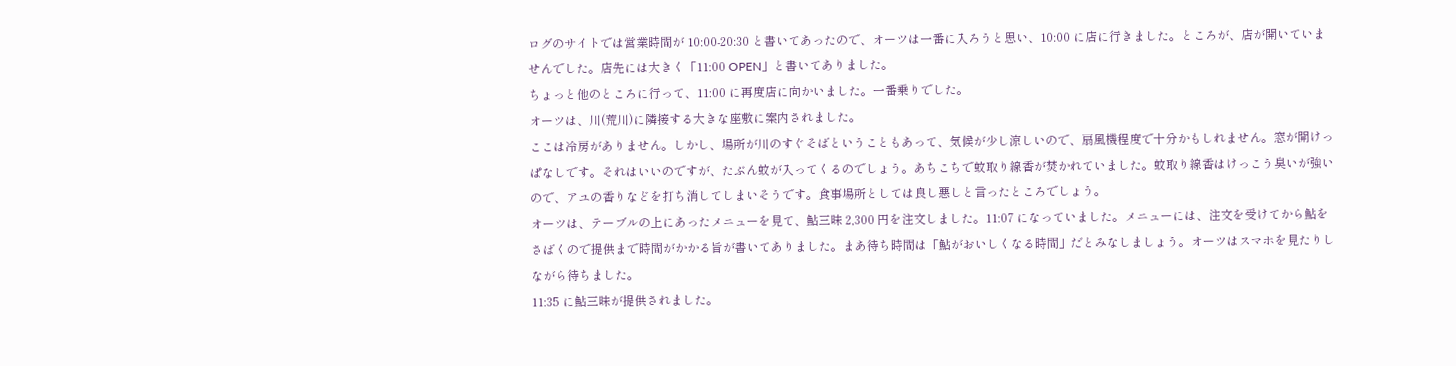ログのサイトでは営業時間が 10:00-20:30 と書いてあったので、オーツは一番に入ろうと思い、10:00 に店に行きました。ところが、店が開いていませんでした。店先には大きく「11:00 OPEN」と書いてありました。
ちょっと他のところに行って、11:00 に再度店に向かいました。一番乗りでした。
オーツは、川(荒川)に隣接する大きな座敷に案内されました。
ここは冷房がありません。しかし、場所が川のすぐそばということもあって、気候が少し涼しいので、扇風機程度で十分かもしれません。窓が開けっぱなしです。それはいいのですが、たぶん蚊が入ってくるのでしょう。あちこちで蚊取り線香が焚かれていました。蚊取り線香はけっこう臭いが強いので、アユの香りなどを打ち消してしまいそうです。食事場所としては良し悪しと言ったところでしょう。
オーツは、テーブルの上にあったメニューを見て、鮎三昧 2,300 円を注文しました。11:07 になっていました。メニューには、注文を受けてから鮎をさばくので提供まで時間がかかる旨が書いてありました。まあ待ち時間は「鮎がおいしくなる時間」だとみなしましょう。オーツはスマホを見たりしながら待ちました。
11:35 に鮎三昧が提供されました。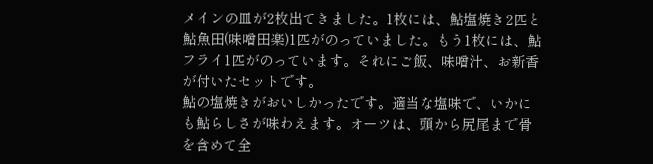メインの皿が2枚出てきました。1枚には、鮎塩焼き2匹と鮎魚田(味噌田楽)1匹がのっていました。もう1枚には、鮎フライ1匹がのっています。それにご飯、味噌汁、お新香が付いたセットです。
鮎の塩焼きがおいしかったです。適当な塩味で、いかにも鮎らしさが味わえます。オーツは、頭から尻尾まで骨を含めて全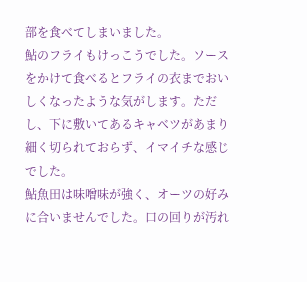部を食べてしまいました。
鮎のフライもけっこうでした。ソースをかけて食べるとフライの衣までおいしくなったような気がします。ただし、下に敷いてあるキャベツがあまり細く切られておらず、イマイチな感じでした。
鮎魚田は味噌味が強く、オーツの好みに合いませんでした。口の回りが汚れ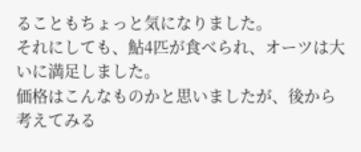ることもちょっと気になりました。
それにしても、鮎4匹が食べられ、オーツは大いに満足しました。
価格はこんなものかと思いましたが、後から考えてみる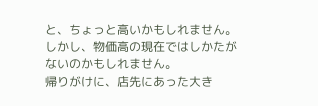と、ちょっと高いかもしれません。しかし、物価高の現在ではしかたがないのかもしれません。
帰りがけに、店先にあった大き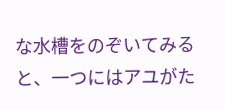な水槽をのぞいてみると、一つにはアユがた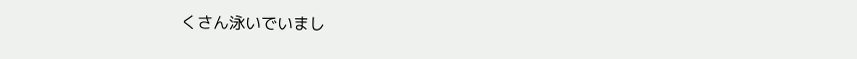くさん泳いでいまし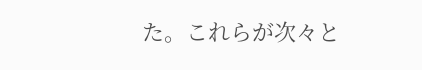た。これらが次々と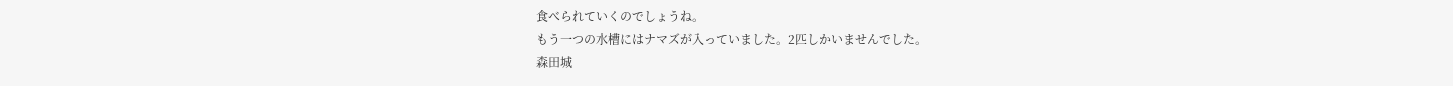食べられていくのでしょうね。
もう一つの水槽にはナマズが入っていました。2匹しかいませんでした。
森田城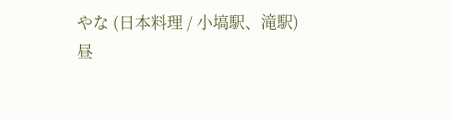やな (日本料理 / 小塙駅、滝駅)
昼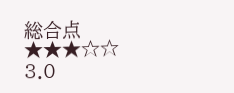総合点★★★☆☆ 3.0